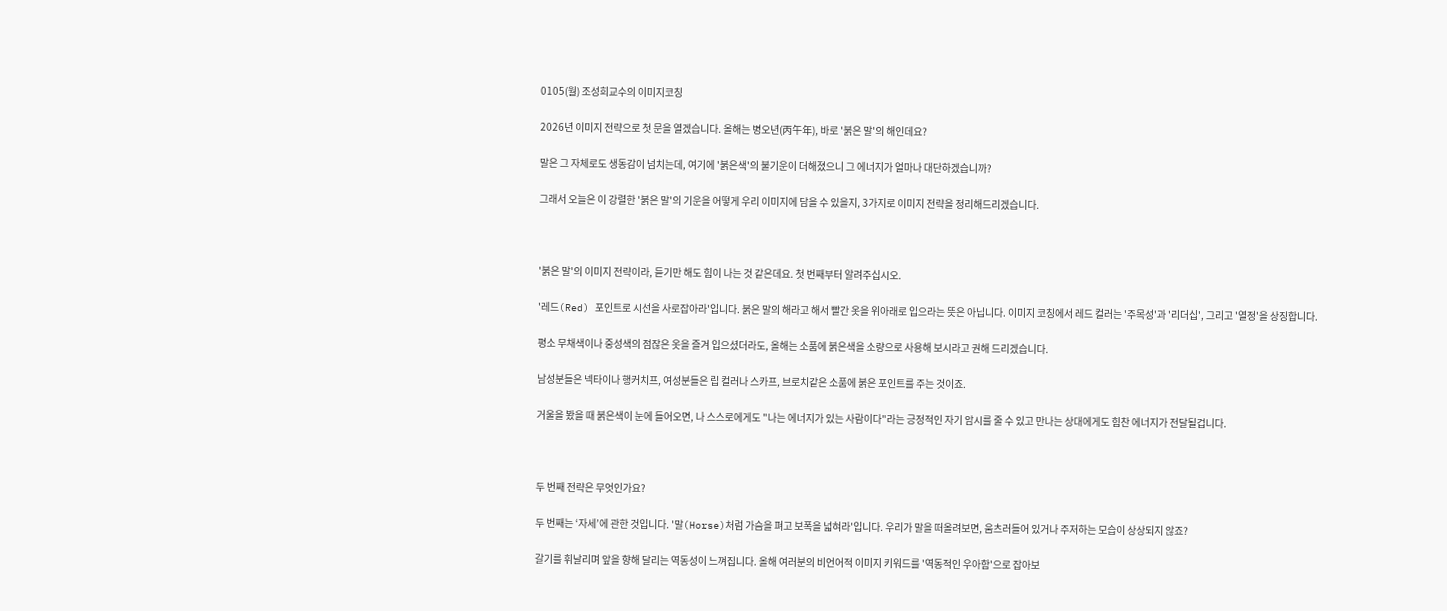0105(월) 조성희교수의 이미지코칭

2026년 이미지 전략으로 첫 문을 열겠습니다. 올해는 병오년(丙午年), 바로 '붉은 말'의 해인데요?

말은 그 자체로도 생동감이 넘치는데, 여기에 '붉은색'의 불기운이 더해졌으니 그 에너지가 얼마나 대단하겠습니까?

그래서 오늘은 이 강렬한 '붉은 말'의 기운을 어떻게 우리 이미지에 담을 수 있을지, 3가지로 이미지 전략을 정리해드리겠습니다.



'붉은 말'의 이미지 전략이라, 듣기만 해도 힘이 나는 것 같은데요. 첫 번째부터 알려주십시오.

'레드(Red) 포인트로 시선을 사로잡아라'입니다. 붉은 말의 해라고 해서 빨간 옷을 위아래로 입으라는 뜻은 아닙니다. 이미지 코칭에서 레드 컬러는 '주목성'과 '리더십', 그리고 '열정'을 상징합니다.

평소 무채색이나 중성색의 점잖은 옷을 즐겨 입으셨더라도, 올해는 소품에 붉은색을 소량으로 사용해 보시라고 권해 드리겠습니다.

남성분들은 넥타이나 행커치프, 여성분들은 립 컬러나 스카프, 브로치같은 소품에 붉은 포인트를 주는 것이죠.

거울을 봤을 때 붉은색이 눈에 들어오면, 나 스스로에게도 "나는 에너지가 있는 사람이다"라는 긍정적인 자기 암시를 줄 수 있고 만나는 상대에게도 힘찬 에너지가 전달될겁니다.



두 번째 전략은 무엇인가요?

두 번째는 ‘자세’에 관한 것입니다. '말(Horse)처럼 가슴을 펴고 보폭을 넓혀라'입니다. 우리가 말을 떠올려보면, 움츠러들어 있거나 주저하는 모습이 상상되지 않죠?

갈기를 휘날리며 앞을 향해 달리는 역동성이 느껴집니다. 올해 여러분의 비언어적 이미지 키워드를 '역동적인 우아함'으로 잡아보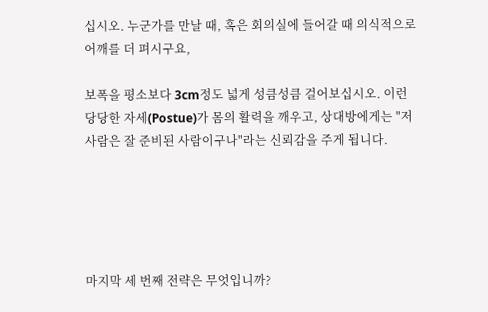십시오. 누군가를 만날 때, 혹은 회의실에 들어갈 때 의식적으로 어깨를 더 펴시구요,

보폭을 평소보다 3cm정도 넓게 성큼성큼 걸어보십시오. 이런 당당한 자세(Postue)가 몸의 활력을 깨우고, 상대방에게는 "저 사람은 잘 준비된 사람이구나"라는 신뢰감을 주게 됩니다.





마지막 세 번째 전략은 무엇입니까?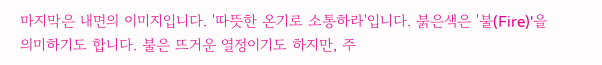마지막은 내면의 이미지입니다. '따뜻한 온기로 소통하라'입니다. 붉은색은 '불(Fire)'을 의미하기도 합니다. 불은 뜨거운 열정이기도 하지만, 주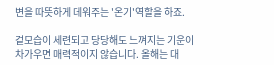변을 따뜻하게 데워주는 '온기'역할을 하죠.

겉모습이 세련되고 당당해도 느껴지는 기운이 차가우면 매력적이지 않습니다. 올해는 대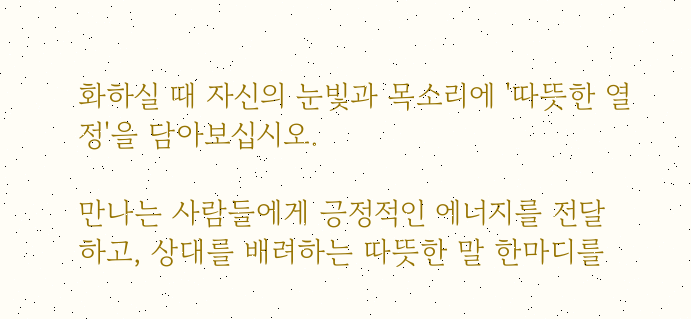화하실 때 자신의 눈빛과 목소리에 '따뜻한 열정'을 담아보십시오.

만나는 사람들에게 긍정적인 에너지를 전달하고, 상대를 배려하는 따뜻한 말 한마디를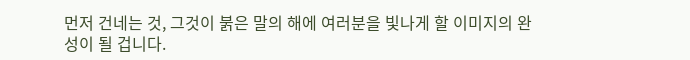먼저 건네는 것, 그것이 붉은 말의 해에 여러분을 빛나게 할 이미지의 완성이 될 겁니다.